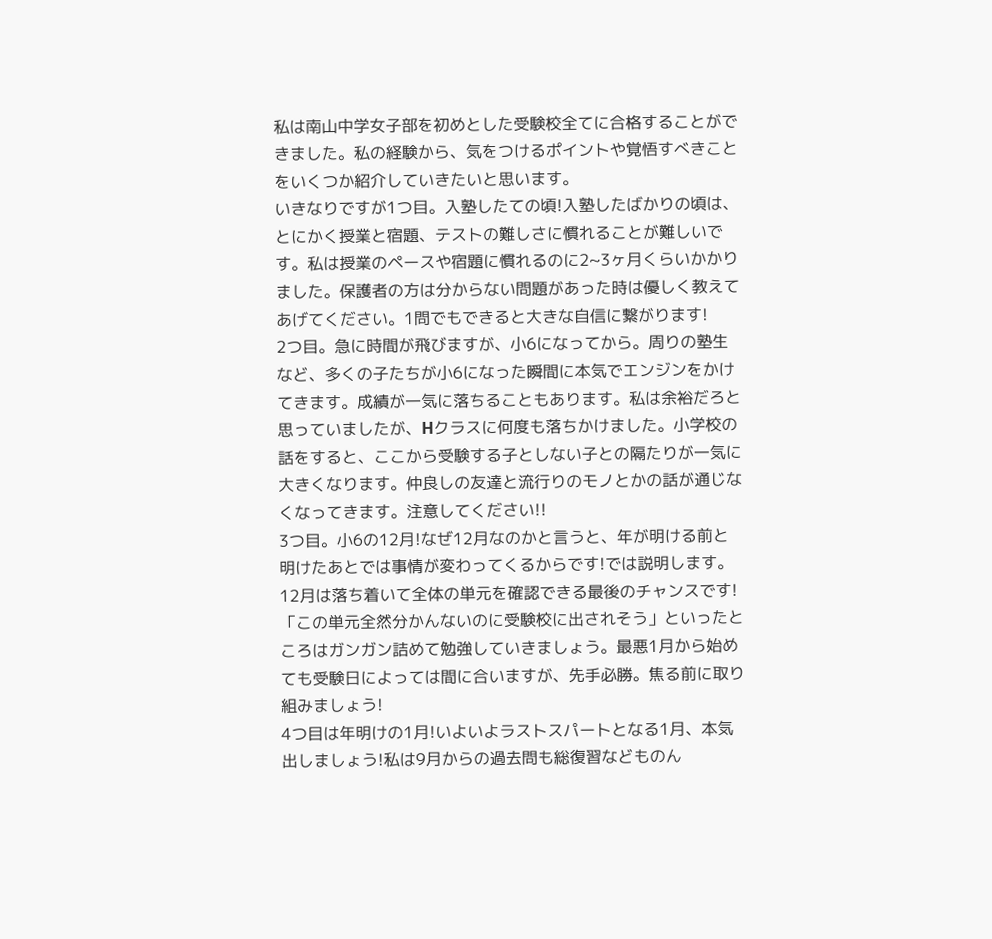私は南山中学女子部を初めとした受験校全てに合格することができました。私の経験から、気をつけるポイントや覚悟すべきことをいくつか紹介していきたいと思います。
いきなりですが1つ目。入塾したての頃!入塾したばかりの頃は、とにかく授業と宿題、テストの難しさに慣れることが難しいです。私は授業のペースや宿題に慣れるのに2~3ヶ月くらいかかりました。保護者の方は分からない問題があった時は優しく教えてあげてください。1問でもできると大きな自信に繋がります!
2つ目。急に時間が飛びますが、小6になってから。周りの塾生など、多くの子たちが小6になった瞬間に本気でエンジンをかけてきます。成績が一気に落ちることもあります。私は余裕だろと思っていましたが、Hクラスに何度も落ちかけました。小学校の話をすると、ここから受験する子としない子との隔たりが一気に大きくなります。仲良しの友達と流行りのモノとかの話が通じなくなってきます。注意してください!!
3つ目。小6の12月!なぜ12月なのかと言うと、年が明ける前と明けたあとでは事情が変わってくるからです!では説明します。12月は落ち着いて全体の単元を確認できる最後のチャンスです!「この単元全然分かんないのに受験校に出されそう」といったところはガンガン詰めて勉強していきましょう。最悪1月から始めても受験日によっては間に合いますが、先手必勝。焦る前に取り組みましょう!
4つ目は年明けの1月!いよいよラストスパートとなる1月、本気出しましょう!私は9月からの過去問も総復習などものん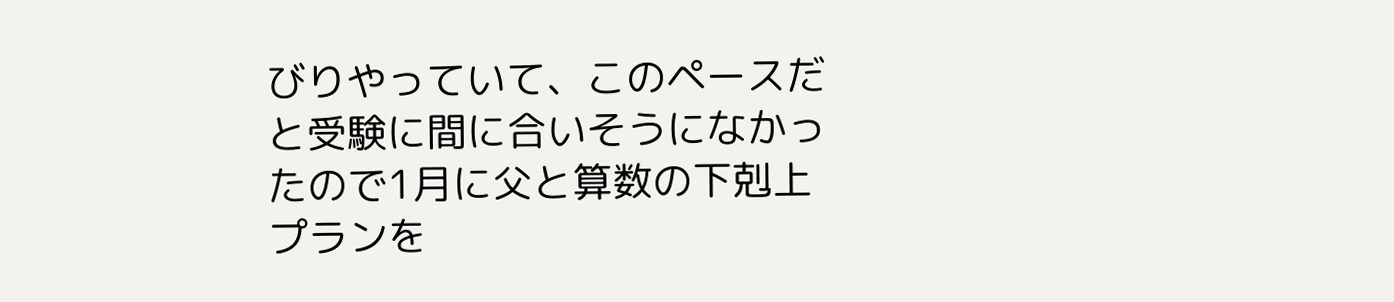びりやっていて、このペースだと受験に間に合いそうになかったので1月に父と算数の下剋上プランを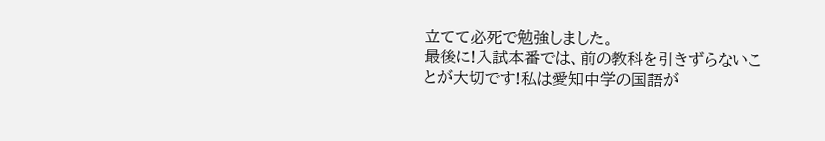立てて必死で勉強しました。
最後に!入試本番では、前の教科を引きずらないことが大切です!私は愛知中学の国語が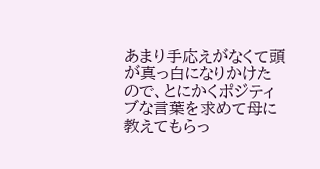あまり手応えがなくて頭が真っ白になりかけたので、とにかくポジティブな言葉を求めて母に教えてもらっ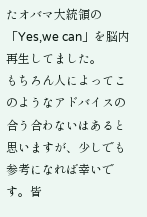たオバマ大統領の「Yes,we can」を脳内再生してました。
もちろん人によってこのようなアドバイスの合う合わないはあると思いますが、少しでも参考になれば幸いです。皆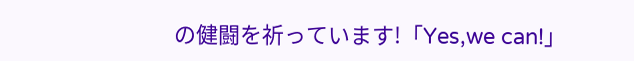の健闘を祈っています!「Yes,we can!」